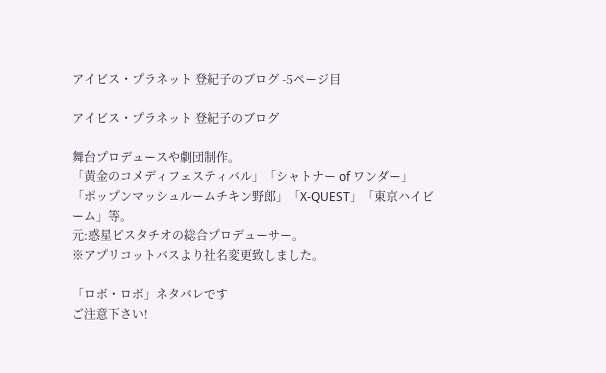アイビス・プラネット 登紀子のブログ -5ページ目

アイビス・プラネット 登紀子のブログ

舞台プロデュースや劇団制作。
「黄金のコメディフェスティバル」「シャトナー of ワンダー」「ポップンマッシュルームチキン野郎」「X-QUEST」「東京ハイビーム」等。
元:惑星ピスタチオの総合プロデューサー。
※アプリコットバスより社名変更致しました。

「ロボ・ロボ」ネタバレです
ご注意下さい!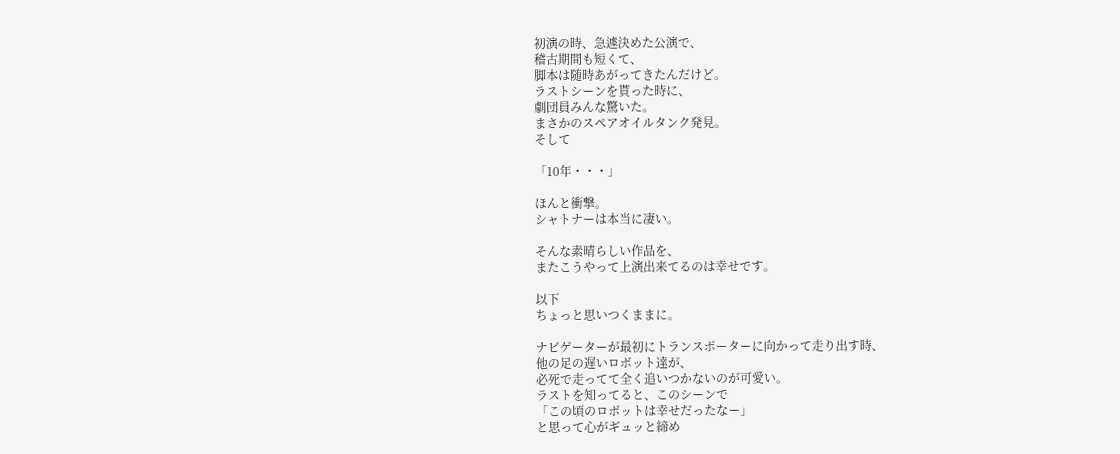初演の時、急遽決めた公演で、
稽古期間も短くて、
脚本は随時あがってきたんだけど。
ラストシーンを貰った時に、
劇団員みんな驚いた。
まさかのスペアオイルタンク発見。
そして

「10年・・・」

ほんと衝撃。
シャトナーは本当に凄い。

そんな素晴らしい作品を、
またこうやって上演出来てるのは幸せです。

以下
ちょっと思いつくままに。

ナビゲーターが最初にトランスポーターに向かって走り出す時、
他の足の遅いロボット達が、
必死で走ってて全く追いつかないのが可愛い。
ラストを知ってると、このシーンで
「この頃のロボットは幸せだったなー」
と思って心がギュッと締め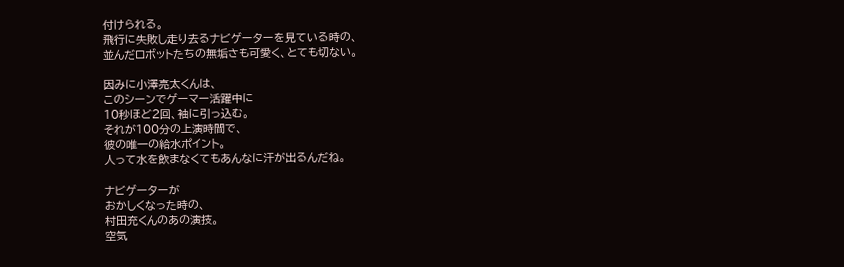付けられる。
飛行に失敗し走り去るナビゲーターを見ている時の、
並んだロボットたちの無垢さも可愛く、とても切ない。

因みに小澤亮太くんは、
このシーンでゲーマー活躍中に
10秒ほど2回、袖に引っ込む。
それが100分の上演時間で、
彼の唯一の給水ポイント。
人って水を飲まなくてもあんなに汗が出るんだね。

ナビゲーターが
おかしくなった時の、
村田充くんのあの演技。
空気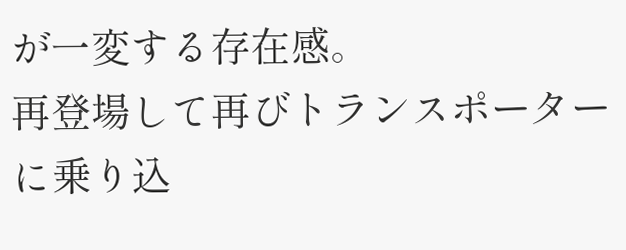が一変する存在感。
再登場して再びトランスポーターに乗り込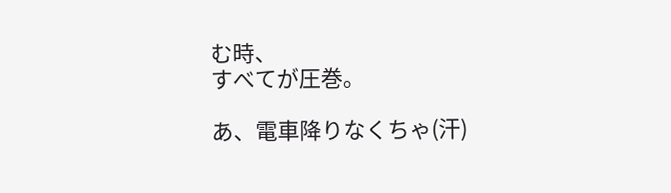む時、
すべてが圧巻。

あ、電車降りなくちゃ(汗)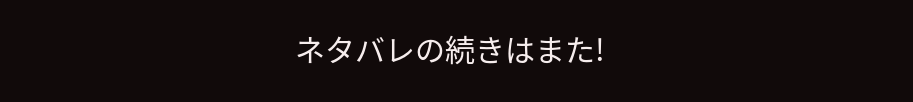ネタバレの続きはまた!